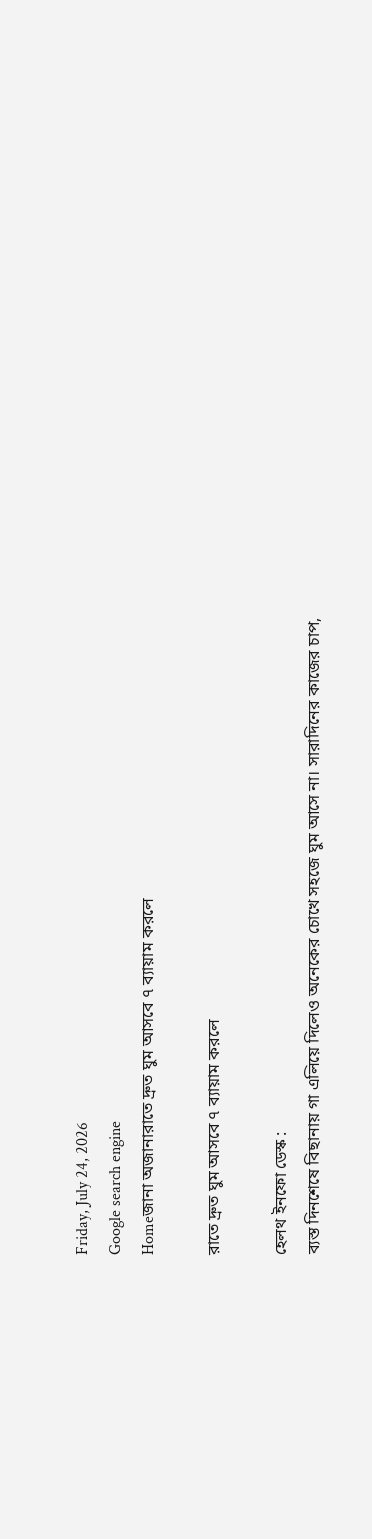Friday, July 24, 2026
Google search engine
Homeজানা অজানারাতে দ্রুত ঘুম আসবে ৭ ব্যায়াম করলে

রাতে দ্রুত ঘুম আসবে ৭ ব্যায়াম করলে

হেলথ ইনফো ডেস্ক :
ব্যস্ত দিনশেষে বিছানায় গা এলিয়ে দিলেও অনেকের চোখে সহজে ঘুম আসে না। সারাদিনের কাজের চাপ,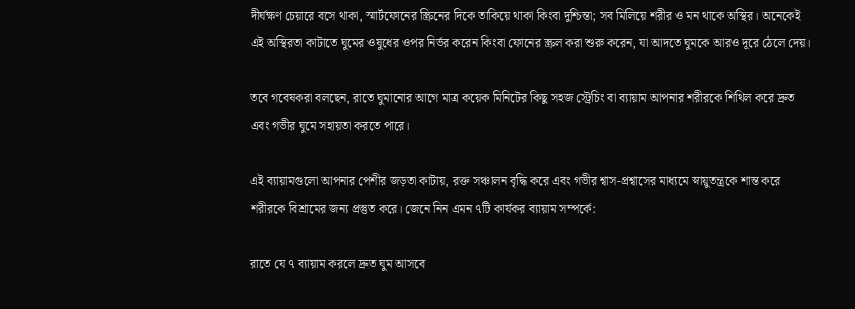দীর্ঘক্ষণ চেয়ারে বসে থাকা, স্মার্টফোনের স্ক্রিনের দিকে তাকিয়ে থাকা কিংবা দুশ্চিন্তা; সব মিলিয়ে শরীর ও মন থাকে অস্থির। অনেকেই এই অস্থিরতা কাটাতে ঘুমের ওষুধের ওপর নির্ভর করেন কিংবা ফোনের স্ক্রল করা শুরু করেন, যা আদতে ঘুমকে আরও দূরে ঠেলে দেয়।

তবে গবেষকরা বলছেন, রাতে ঘুমানোর আগে মাত্র কয়েক মিনিটের কিছু সহজ স্ট্রেচিং বা ব্যায়াম আপনার শরীরকে শিথিল করে দ্রুত এবং গভীর ঘুমে সহায়তা করতে পারে।

এই ব্যায়ামগুলো আপনার পেশীর জড়তা কাটায়, রক্ত সঞ্চালন বৃদ্ধি করে এবং গভীর শ্বাস-প্রশ্বাসের মাধ্যমে স্নায়ুতন্ত্রকে শান্ত করে শরীরকে বিশ্রামের জন্য প্রস্তুত করে। জেনে নিন এমন ৭টি কার্যকর ব্যায়াম সম্পর্কে:

রাতে যে ৭ ব্যায়াম করলে দ্রুত ঘুম আসবে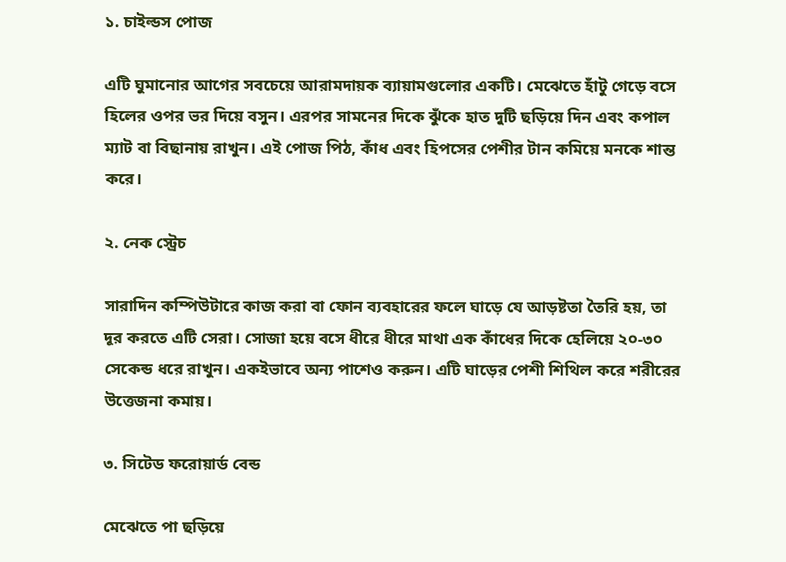১. চাইল্ডস পোজ

এটি ঘুমানোর আগের সবচেয়ে আরামদায়ক ব্যায়ামগুলোর একটি। মেঝেতে হাঁটু গেড়ে বসে হিলের ওপর ভর দিয়ে বসুন। এরপর সামনের দিকে ঝুঁকে হাত দুটি ছড়িয়ে দিন এবং কপাল ম্যাট বা বিছানায় রাখুন। এই পোজ পিঠ, কাঁধ এবং হিপসের পেশীর টান কমিয়ে মনকে শান্ত করে।

২. নেক স্ট্রেচ

সারাদিন কম্পিউটারে কাজ করা বা ফোন ব্যবহারের ফলে ঘাড়ে যে আড়ষ্টতা তৈরি হয়, তা দূর করতে এটি সেরা। সোজা হয়ে বসে ধীরে ধীরে মাথা এক কাঁধের দিকে হেলিয়ে ২০-৩০ সেকেন্ড ধরে রাখুন। একইভাবে অন্য পাশেও করুন। এটি ঘাড়ের পেশী শিথিল করে শরীরের উত্তেজনা কমায়।

৩. সিটেড ফরোয়ার্ড বেন্ড

মেঝেতে পা ছড়িয়ে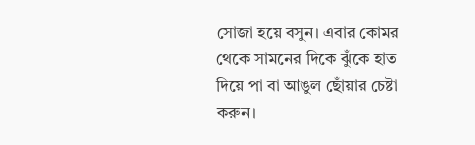সোজা হয়ে বসুন। এবার কোমর থেকে সামনের দিকে ঝুঁকে হাত দিয়ে পা বা আঙুল ছোঁয়ার চেষ্টা করুন।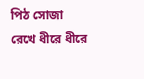পিঠ সোজা রেখে ধীরে ধীরে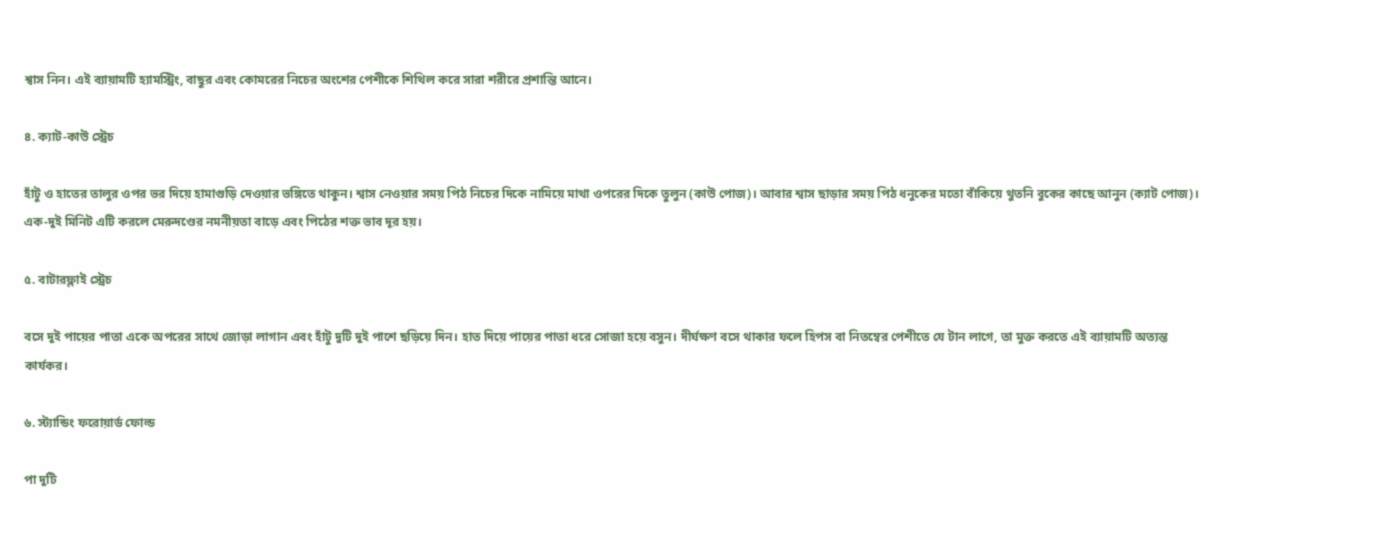শ্বাস নিন। এই ব্যায়ামটি হ্যামস্ট্রিং, বাছুর এবং কোমরের নিচের অংশের পেশীকে শিথিল করে সারা শরীরে প্রশান্তি আনে।

৪. ক্যাট-কাউ স্ট্রেচ

হাঁটু ও হাতের তালুর ওপর ভর দিয়ে হামাগুড়ি দেওয়ার ভঙ্গিতে থাকুন। শ্বাস নেওয়ার সময় পিঠ নিচের দিকে নামিয়ে মাথা ওপরের দিকে তুলুন (কাউ পোজ)। আবার শ্বাস ছাড়ার সময় পিঠ ধনুকের মতো বাঁকিয়ে থুতনি বুকের কাছে আনুন (ক্যাট পোজ)। এক-দুই মিনিট এটি করলে মেরুদণ্ডের নমনীয়তা বাড়ে এবং পিঠের শক্ত ভাব দূর হয়।

৫. বাটারফ্লাই স্ট্রেচ

বসে দুই পায়ের পাতা একে অপরের সাথে জোড়া লাগান এবং হাঁটু দুটি দুই পাশে ছড়িয়ে দিন। হাত দিয়ে পায়ের পাতা ধরে সোজা হয়ে বসুন। দীর্ঘক্ষণ বসে থাকার ফলে হিপস বা নিতম্বের পেশীতে যে টান লাগে, তা মুক্ত করতে এই ব্যায়ামটি অত্যন্ত কার্যকর।

৬. স্ট্যান্ডিং ফরোয়ার্ড ফোল্ড

পা দুটি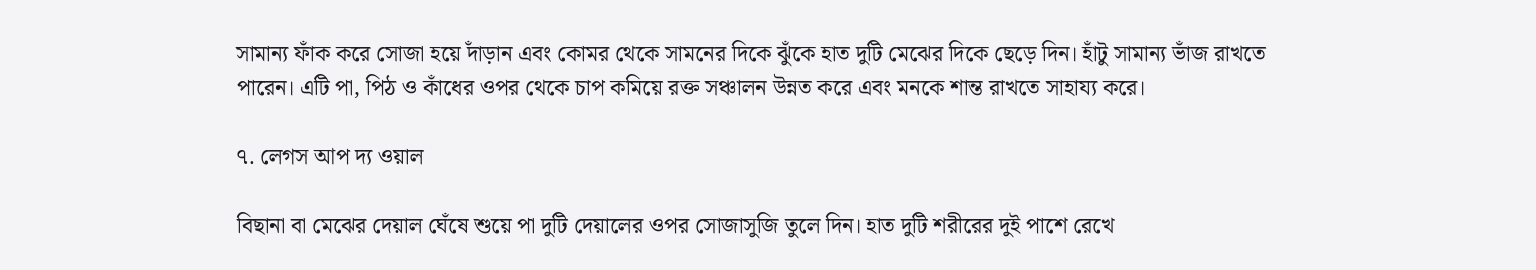সামান্য ফাঁক করে সোজা হয়ে দাঁড়ান এবং কোমর থেকে সামনের দিকে ঝুঁকে হাত দুটি মেঝের দিকে ছেড়ে দিন। হাঁটু সামান্য ভাঁজ রাখতে পারেন। এটি পা, পিঠ ও কাঁধের ওপর থেকে চাপ কমিয়ে রক্ত সঞ্চালন উন্নত করে এবং মনকে শান্ত রাখতে সাহায্য করে।

৭. লেগস আপ দ্য ওয়াল

বিছানা বা মেঝের দেয়াল ঘেঁষে শুয়ে পা দুটি দেয়ালের ওপর সোজাসুজি তুলে দিন। হাত দুটি শরীরের দুই পাশে রেখে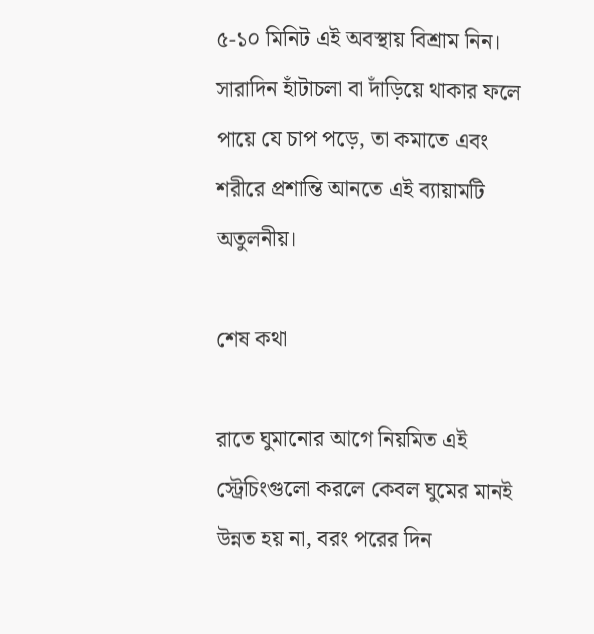৫-১০ মিনিট এই অবস্থায় বিশ্রাম নিন। সারাদিন হাঁটাচলা বা দাঁড়িয়ে থাকার ফলে পায়ে যে চাপ পড়ে, তা কমাতে এবং শরীরে প্রশান্তি আনতে এই ব্যায়ামটি অতুলনীয়।

শেষ কথা

রাতে ঘুমানোর আগে নিয়মিত এই স্ট্রেচিংগুলো করলে কেবল ঘুমের মানই উন্নত হয় না, বরং পরের দিন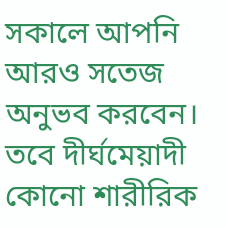সকালে আপনি আরও সতেজ অনুভব করবেন। তবে দীর্ঘমেয়াদী কোনো শারীরিক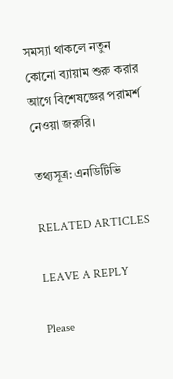সমস্যা থাকলে নতুন কোনো ব্যায়াম শুরু করার আগে বিশেষজ্ঞের পরামর্শ নেওয়া জরুরি।

তথ্যসূত্র: এনডিটিভি

RELATED ARTICLES

LEAVE A REPLY

Please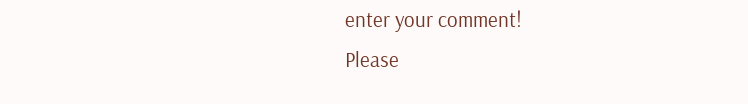enter your comment!
Please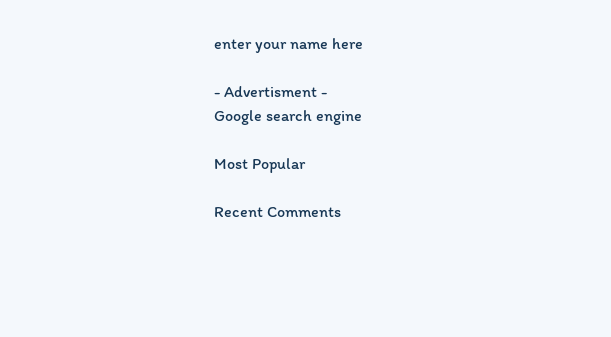enter your name here

- Advertisment -
Google search engine

Most Popular

Recent Comments